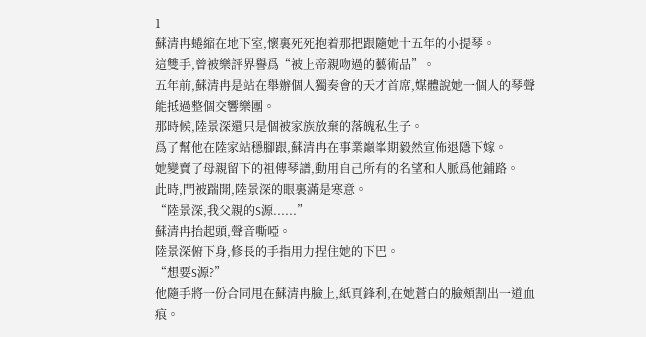1
蘇清冉蜷縮在地下室,懷裏死死抱着那把跟隨她十五年的小提琴。
這雙手,曾被樂評界譽爲“被上帝親吻過的藝術品”。
五年前,蘇清冉是站在舉辦個人獨奏會的天才首席,媒體說她一個人的琴聲能抵過整個交響樂團。
那時候,陸景深還只是個被家族放棄的落魄私生子。
爲了幫他在陸家站穩腳跟,蘇清冉在事業巔峯期毅然宣佈退隱下嫁。
她變賣了母親留下的祖傳琴譜,動用自己所有的名望和人脈爲他鋪路。
此時,門被踹開,陸景深的眼裏滿是寒意。
“陸景深,我父親的S源......”
蘇清冉抬起頭,聲音嘶啞。
陸景深俯下身,修長的手指用力捏住她的下巴。
“想要S源?”
他隨手將一份合同甩在蘇清冉臉上,紙頁鋒利,在她蒼白的臉頰割出一道血痕。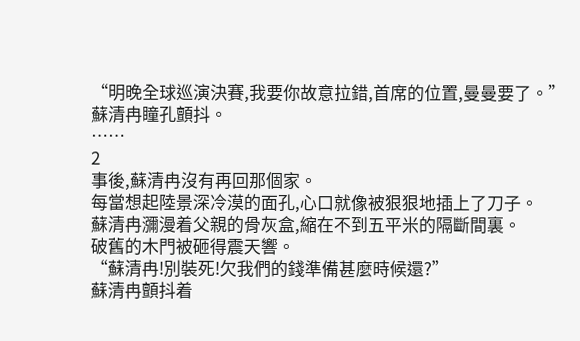“明晚全球巡演決賽,我要你故意拉錯,首席的位置,曼曼要了。”
蘇清冉瞳孔顫抖。
……
2
事後,蘇清冉沒有再回那個家。
每當想起陸景深冷漠的面孔,心口就像被狠狠地插上了刀子。
蘇清冉瀰漫着父親的骨灰盒,縮在不到五平米的隔斷間裏。
破舊的木門被砸得震天響。
“蘇清冉!別裝死!欠我們的錢準備甚麼時候還?”
蘇清冉顫抖着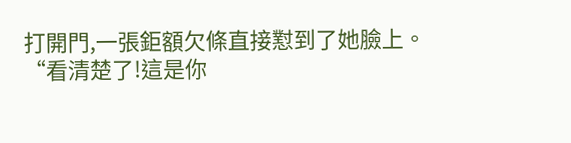打開門,一張鉅額欠條直接懟到了她臉上。
“看清楚了!這是你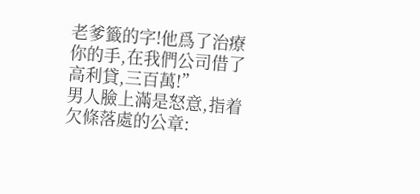老爹籤的字!他爲了治療你的手,在我們公司借了高利貸,三百萬!”
男人臉上滿是怒意,指着欠條落處的公章: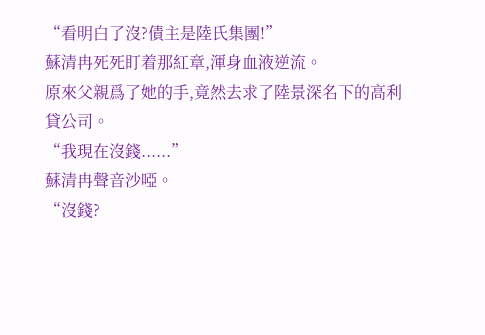“看明白了沒?債主是陸氏集團!”
蘇清冉死死盯着那紅章,渾身血液逆流。
原來父親爲了她的手,竟然去求了陸景深名下的高利貸公司。
“我現在沒錢......”
蘇清冉聲音沙啞。
“沒錢?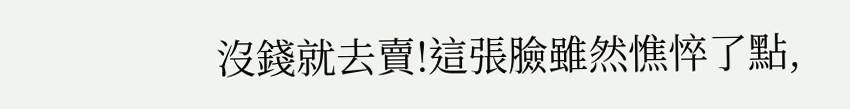沒錢就去賣!這張臉雖然憔悴了點,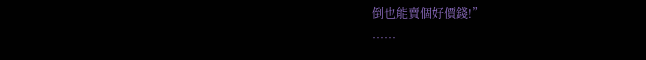倒也能賣個好價錢!”
……